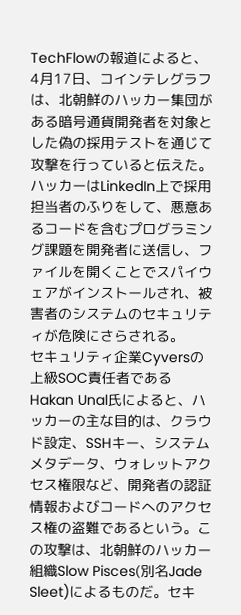TechFlowの報道によると、4月17日、コインテレグラフは、北朝鮮のハッカー集団がある暗号通貨開発者を対象とした偽の採用テストを通じて攻撃を行っていると伝えた。ハッカーはLinkedIn上で採用担当者のふりをして、悪意あるコードを含むプログラミング課題を開発者に送信し、ファイルを開くことでスパイウェアがインストールされ、被害者のシステムのセキュリティが危険にさらされる。
セキュリティ企業Cyversの上級SOC責任者であるHakan Unal氏によると、ハッカーの主な目的は、クラウド設定、SSHキー、システムメタデータ、ウォレットアクセス権限など、開発者の認証情報およびコードへのアクセス権の盗難であるという。この攻撃は、北朝鮮のハッカー組織Slow Pisces(別名Jade Sleet)によるものだ。セキ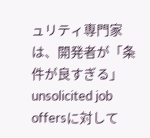ュリティ専門家は、開発者が「条件が良すぎる」 unsolicited job offersに対して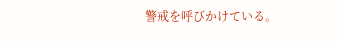警戒を呼びかけている。